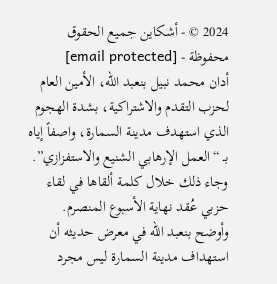2024 © - أشكاين جميع الحقوق محفوظة - [email protected]
أدان محمد نبيل بنعبد الله، الأمين العام لحزب التقدم والاشتراكية، بشدة الهجوم الذي استهدف مدينة السمارة، واصفاً إياه بـ “العمل الإرهابي الشنيع والاستفزازي”. وجاء ذلك خلال كلمة ألقاها في لقاء حزبي عُقد نهاية الأسبوع المنصرم.
وأوضح بنعبد الله في معرض حديثه أن استهداف مدينة السمارة ليس مجرد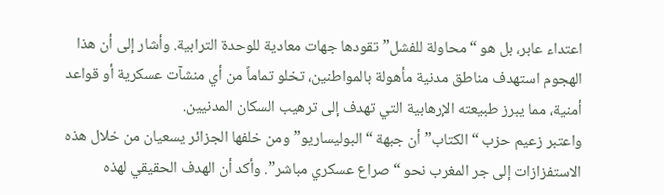اعتداء عابر، بل هو “محاولة للفشل” تقودها جهات معادية للوحدة الترابية. وأشار إلى أن هذا الهجوم استهدف مناطق مدنية مأهولة بالمواطنين، تخلو تماماً من أي منشآت عسكرية أو قواعد أمنية، مما يبرز طبيعته الإرهابية التي تهدف إلى ترهيب السكان المدنيين.
واعتبر زعيم حزب “الكتاب” أن جبهة “البوليساريو” ومن خلفها الجزائر يسعيان من خلال هذه الاستفزازات إلى جر المغرب نحو “صراع عسكري مباشر”. وأكد أن الهدف الحقيقي لهذه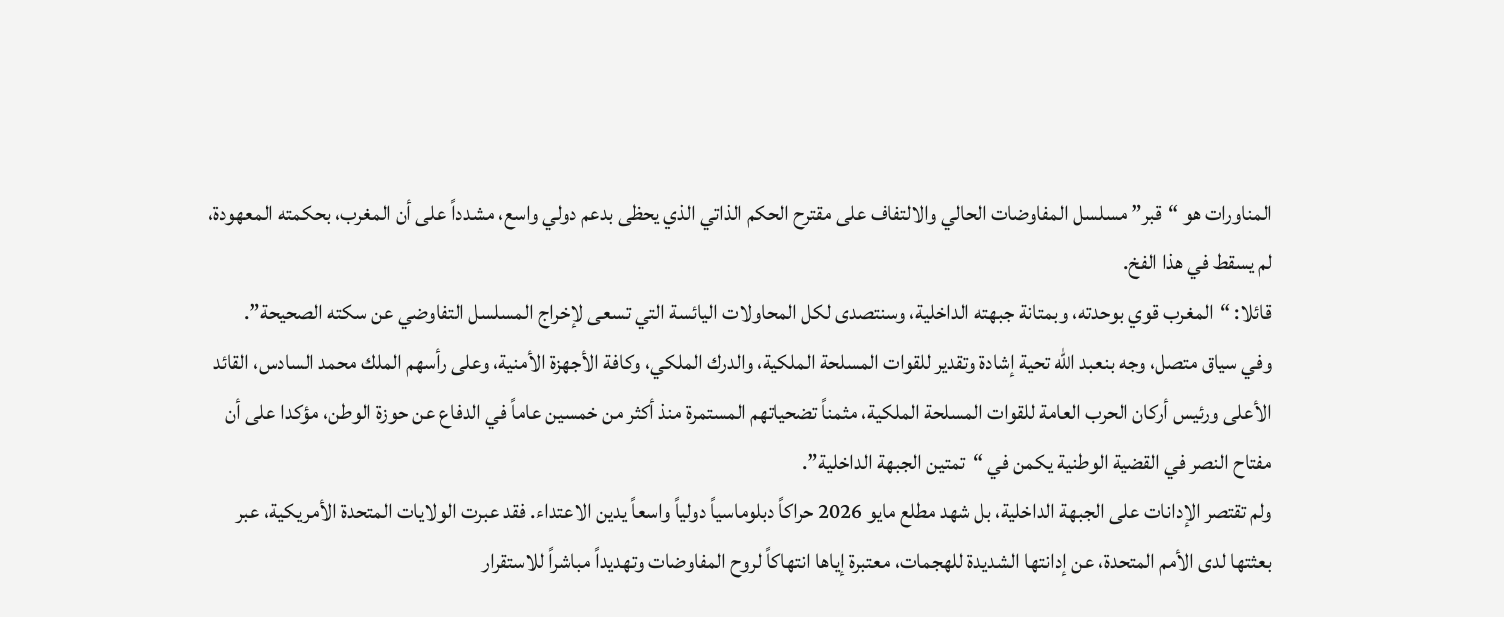المناورات هو “قبر” مسلسل المفاوضات الحالي والالتفاف على مقترح الحكم الذاتي الذي يحظى بدعم دولي واسع، مشدداً على أن المغرب، بحكمته المعهودة، لم يسقط في هذا الفخ.
قائلا: “المغرب قوي بوحدته، وبمتانة جبهته الداخلية، وسنتصدى لكل المحاولات اليائسة التي تسعى لإخراج المسلسل التفاوضي عن سكته الصحيحة”.
وفي سياق متصل، وجه بنعبد الله تحية إشادة وتقدير للقوات المسلحة الملكية، والدرك الملكي، وكافة الأجهزة الأمنية، وعلى رأسهم الملك محمد السادس، القائد الأعلى ورئيس أركان الحرب العامة للقوات المسلحة الملكية، مثمناً تضحياتهم المستمرة منذ أكثر من خمسين عاماً في الدفاع عن حوزة الوطن، مؤكدا على أن مفتاح النصر في القضية الوطنية يكمن في “تمتين الجبهة الداخلية”.
ولم تقتصر الإدانات على الجبهة الداخلية، بل شهد مطلع مايو 2026 حراكاً دبلوماسياً دولياً واسعاً يدين الاعتداء. فقد عبرت الولايات المتحدة الأمريكية، عبر بعثتها لدى الأمم المتحدة، عن إدانتها الشديدة للهجمات، معتبرة إياها انتهاكاً لروح المفاوضات وتهديداً مباشراً للاستقرار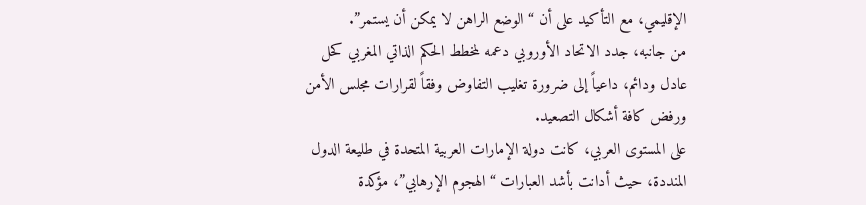الإقليمي، مع التأكيد على أن “الوضع الراهن لا يمكن أن يستمر”.
من جانبه، جدد الاتحاد الأوروبي دعمه لمخطط الحكم الذاتي المغربي كحل عادل ودائم، داعياً إلى ضرورة تغليب التفاوض وفقاً لقرارات مجلس الأمن ورفض كافة أشكال التصعيد.
على المستوى العربي، كانت دولة الإمارات العربية المتحدة في طليعة الدول المنددة، حيث أدانت بأشد العبارات “الهجوم الإرهابي”، مؤكدة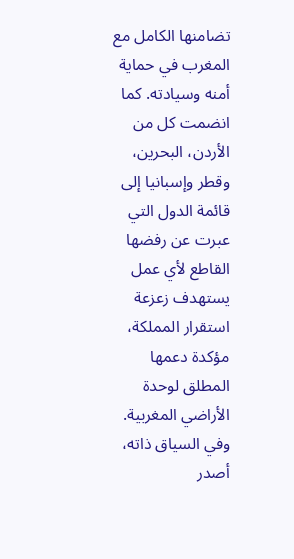تضامنها الكامل مع المغرب في حماية أمنه وسيادته. كما انضمت كل من الأردن، البحرين، وقطر وإسبانيا إلى قائمة الدول التي عبرت عن رفضها القاطع لأي عمل يستهدف زعزعة استقرار المملكة، مؤكدة دعمها المطلق لوحدة الأراضي المغربية.
وفي السياق ذاته، أصدر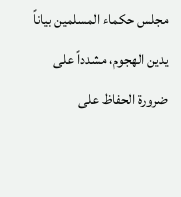مجلس حكماء المسلمين بياناً يدين الهجوم، مشدداً على ضرورة الحفاظ على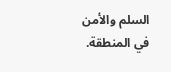السلم والأمن في المنطقة.